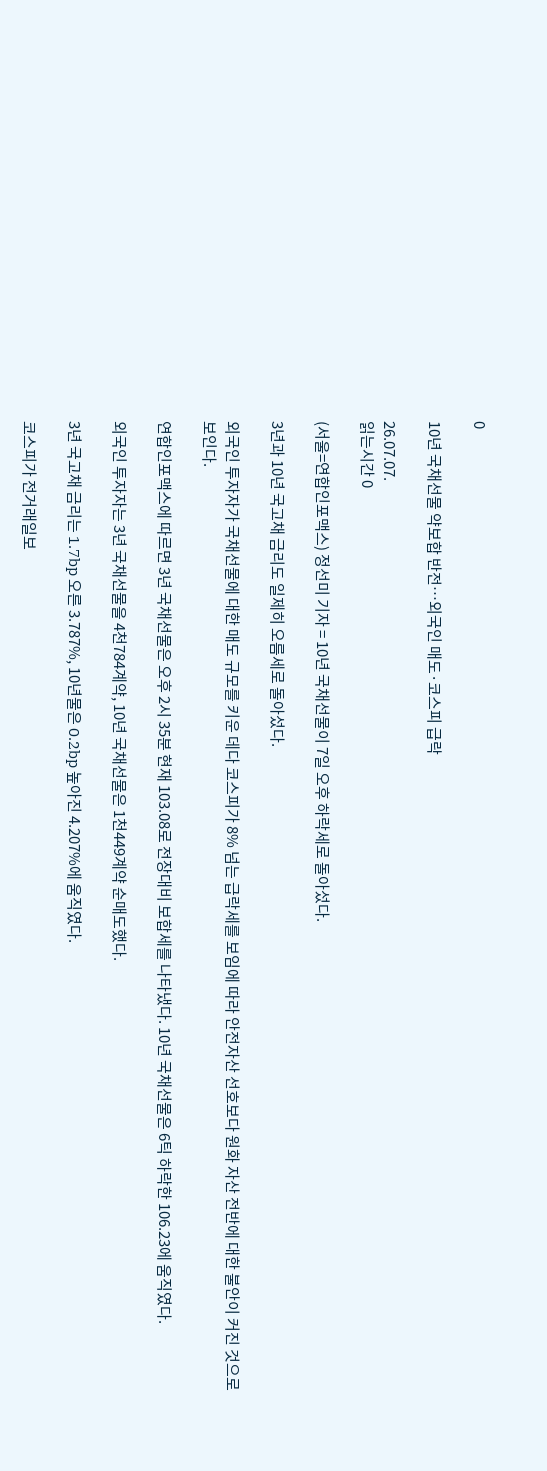0

10년 국채선물 약보합 반전…외국인 매도·코스피 급락

26.07.07.
읽는시간 0

(서울=연합인포맥스) 정선미 기자 = 10년 국채선물이 7일 오후 하락세로 돌아섰다.

3년과 10년 국고채 금리도 일제히 오름세로 돌아섰다.

외국인 투자자가 국채선물에 대한 매도 규모를 키운 데다 코스피가 8% 넘는 급락세를 보임에 따라 안전자산 선호보다 원화 자산 전반에 대한 불안이 커진 것으로 보인다.

연합인포맥스에 따르면 3년 국채선물은 오후 2시 35분 현재 103.08로 전장대비 보합세를 나타냈다. 10년 국채선물은 6틱 하락한 106.23에 움직였다.

외국인 투자자는 3년 국채선물을 4천784계약, 10년 국채선물은 1천449계약 순매도했다.

3년 국고채 금리는 1.7bp 오른 3.787%, 10년물은 0.2bp 높아진 4.207%에 움직였다.

코스피가 전거래일보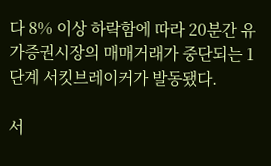다 8% 이상 하락함에 따라 20분간 유가증권시장의 매매거래가 중단되는 1단계 서킷브레이커가 발동됐다.

서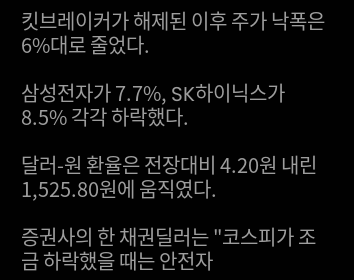킷브레이커가 해제된 이후 주가 낙폭은 6%대로 줄었다.

삼성전자가 7.7%, SK하이닉스가 8.5% 각각 하락했다.

달러-원 환율은 전장대비 4.20원 내린 1,525.80원에 움직였다.

증권사의 한 채권딜러는 "코스피가 조금 하락했을 때는 안전자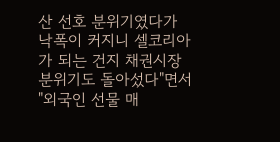산 선호 분위기였다가 낙폭이 커지니 셀코리아가 되는 건지 채권시장 분위기도 돌아섰다"면서 "외국인 선물 매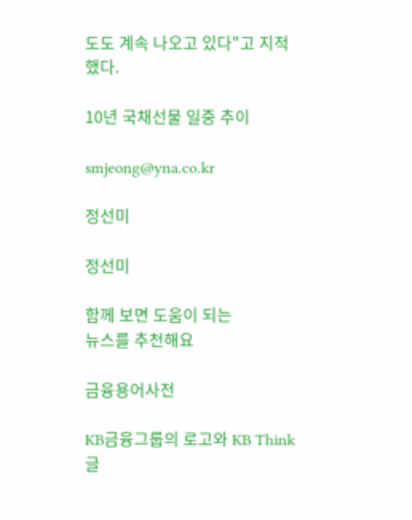도도 계속 나오고 있다"고 지적했다.

10년 국채선물 일중 추이

smjeong@yna.co.kr

정선미

정선미

함께 보면 도움이 되는
뉴스를 추천해요

금융용어사전

KB금융그룹의 로고와 KB Think 글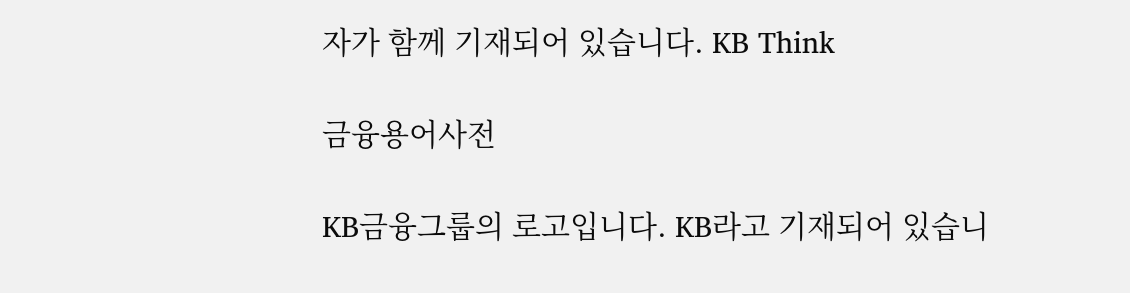자가 함께 기재되어 있습니다. KB Think

금융용어사전

KB금융그룹의 로고입니다. KB라고 기재되어 있습니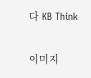다 KB Think

이미지